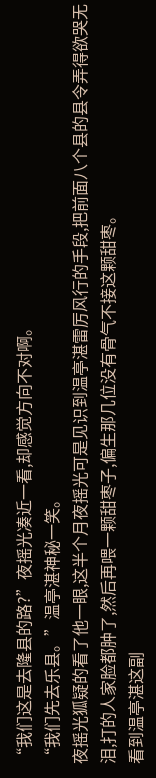“我们这是去隆县的路?”夜摇光凑近一看,却感觉方向不对啊。
“我们先去乐县。”温亭湛神秘一笑。
夜摇光狐疑的看了他一眼,这半个月夜摇光可是见识到温亭湛雷厉风行的手段,把前面八个县的县令弄得欲哭无泪,打的人家脸都肿了,然后再喂一颗甜枣子,偏生那几位没有骨气不接这颗甜枣。
看到温亭湛这副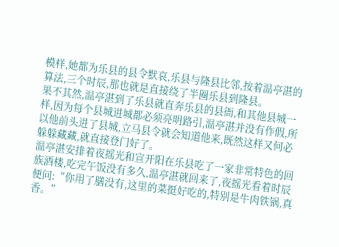模样,她都为乐县的县令默哀,乐县与隆县比邻,按着温亭湛的算法,三个时辰,那也就是直接绕了半圈乐县到隆县。
果不其然,温亭湛到了乐县就直奔乐县的县衙,和其他县城一样,因为每个县城进城都必须亮明路引,温亭湛并没有作假,所以他前头进了县城,立马县令就会知道他来,既然这样又何必躲躲藏藏,就直接登门好了。
温亭湛安排着夜摇光和宣开阳在乐县吃了一家非常特色的回族酒楼,吃完午饭没有多久,温亭湛就回来了,夜摇光看着时辰便问:“你用了膳没有,这里的菜挺好吃的,特别是牛肉铁锅,真香。”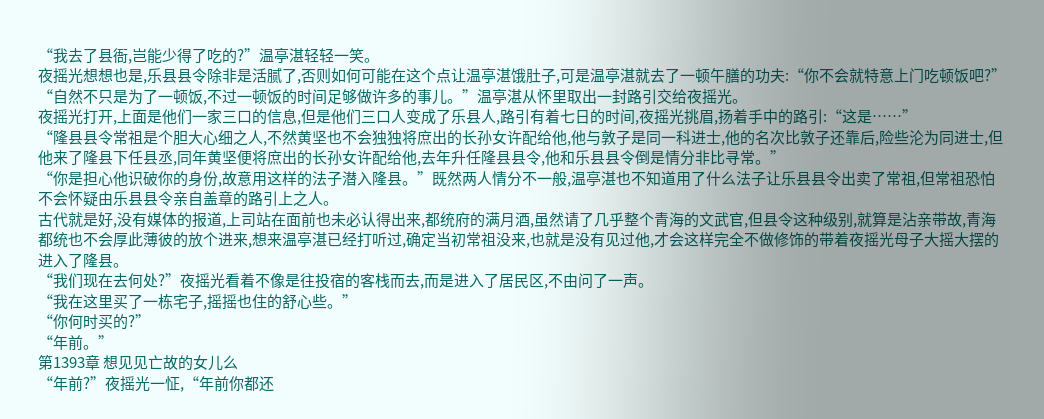“我去了县衙,岂能少得了吃的?”温亭湛轻轻一笑。
夜摇光想想也是,乐县县令除非是活腻了,否则如何可能在这个点让温亭湛饿肚子,可是温亭湛就去了一顿午膳的功夫:“你不会就特意上门吃顿饭吧?”
“自然不只是为了一顿饭,不过一顿饭的时间足够做许多的事儿。”温亭湛从怀里取出一封路引交给夜摇光。
夜摇光打开,上面是他们一家三口的信息,但是他们三口人变成了乐县人,路引有着七日的时间,夜摇光挑眉,扬着手中的路引:“这是……”
“隆县县令常祖是个胆大心细之人,不然黄坚也不会独独将庶出的长孙女许配给他,他与敦子是同一科进士,他的名次比敦子还靠后,险些沦为同进士,但他来了隆县下任县丞,同年黄坚便将庶出的长孙女许配给他,去年升任隆县县令,他和乐县县令倒是情分非比寻常。”
“你是担心他识破你的身份,故意用这样的法子潜入隆县。”既然两人情分不一般,温亭湛也不知道用了什么法子让乐县县令出卖了常祖,但常祖恐怕不会怀疑由乐县县令亲自盖章的路引上之人。
古代就是好,没有媒体的报道,上司站在面前也未必认得出来,都统府的满月酒,虽然请了几乎整个青海的文武官,但县令这种级别,就算是沾亲带故,青海都统也不会厚此薄彼的放个进来,想来温亭湛已经打听过,确定当初常祖没来,也就是没有见过他,才会这样完全不做修饰的带着夜摇光母子大摇大摆的进入了隆县。
“我们现在去何处?”夜摇光看着不像是往投宿的客栈而去,而是进入了居民区,不由问了一声。
“我在这里买了一栋宅子,摇摇也住的舒心些。”
“你何时买的?”
“年前。”
第1393章 想见见亡故的女儿么
“年前?”夜摇光一怔,“年前你都还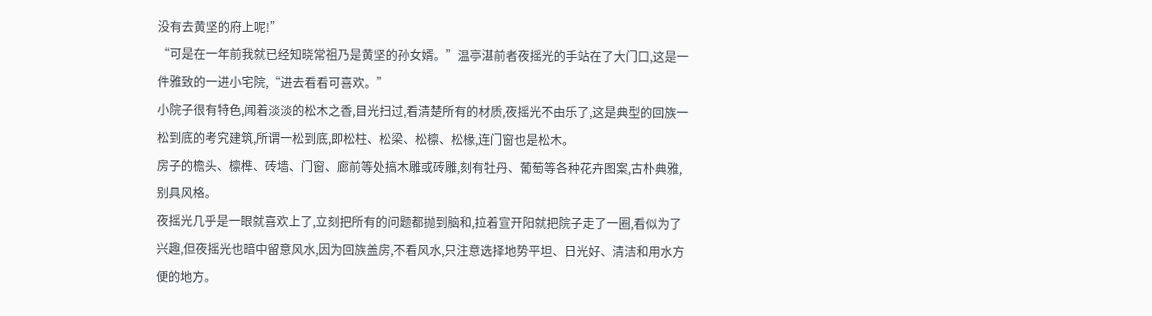没有去黄坚的府上呢!”
“可是在一年前我就已经知晓常祖乃是黄坚的孙女婿。”温亭湛前者夜摇光的手站在了大门口,这是一件雅致的一进小宅院,“进去看看可喜欢。”
小院子很有特色,闻着淡淡的松木之香,目光扫过,看清楚所有的材质,夜摇光不由乐了,这是典型的回族一松到底的考究建筑,所谓一松到底,即松柱、松梁、松檩、松椽,连门窗也是松木。
房子的檐头、檩榫、砖墙、门窗、廊前等处搞木雕或砖雕,刻有牡丹、葡萄等各种花卉图案,古朴典雅,别具风格。
夜摇光几乎是一眼就喜欢上了,立刻把所有的问题都抛到脑和,拉着宣开阳就把院子走了一圈,看似为了兴趣,但夜摇光也暗中留意风水,因为回族盖房,不看风水,只注意选择地势平坦、日光好、清洁和用水方便的地方。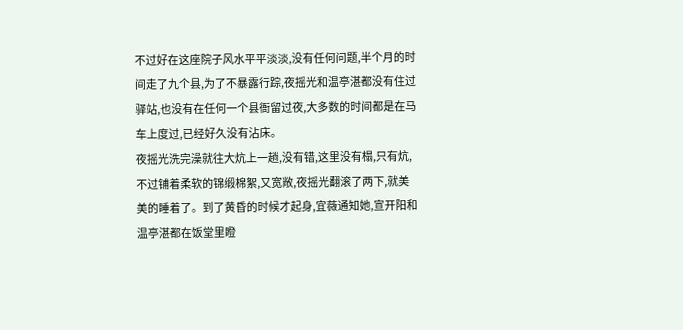不过好在这座院子风水平平淡淡,没有任何问题,半个月的时间走了九个县,为了不暴露行踪,夜摇光和温亭湛都没有住过驿站,也没有在任何一个县衙留过夜,大多数的时间都是在马车上度过,已经好久没有沾床。
夜摇光洗完澡就往大炕上一趟,没有错,这里没有榻,只有炕,不过铺着柔软的锦缎棉絮,又宽敞,夜摇光翻滚了两下,就美美的睡着了。到了黄昏的时候才起身,宜薇通知她,宣开阳和温亭湛都在饭堂里瞪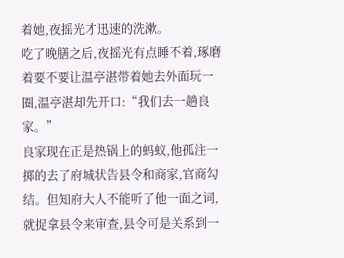着她,夜摇光才迅速的洗漱。
吃了晚膳之后,夜摇光有点睡不着,琢磨着要不要让温亭湛带着她去外面玩一圈,温亭湛却先开口:“我们去一趟良家。”
良家现在正是热锅上的蚂蚁,他孤注一掷的去了府城状告县令和商家,官商勾结。但知府大人不能听了他一面之词,就捉拿县令来审查,县令可是关系到一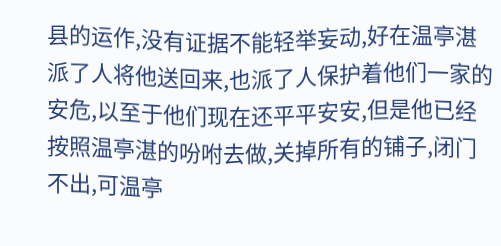县的运作,没有证据不能轻举妄动,好在温亭湛派了人将他送回来,也派了人保护着他们一家的安危,以至于他们现在还平平安安,但是他已经按照温亭湛的吩咐去做,关掉所有的铺子,闭门不出,可温亭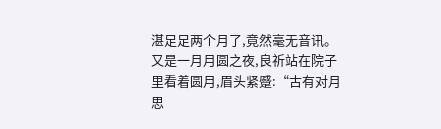湛足足两个月了,竟然毫无音讯。
又是一月月圆之夜,良祈站在院子里看着圆月,眉头紧蹙:“古有对月思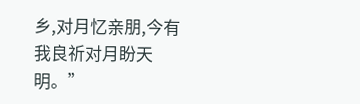乡,对月忆亲朋,今有我良祈对月盼天明。”